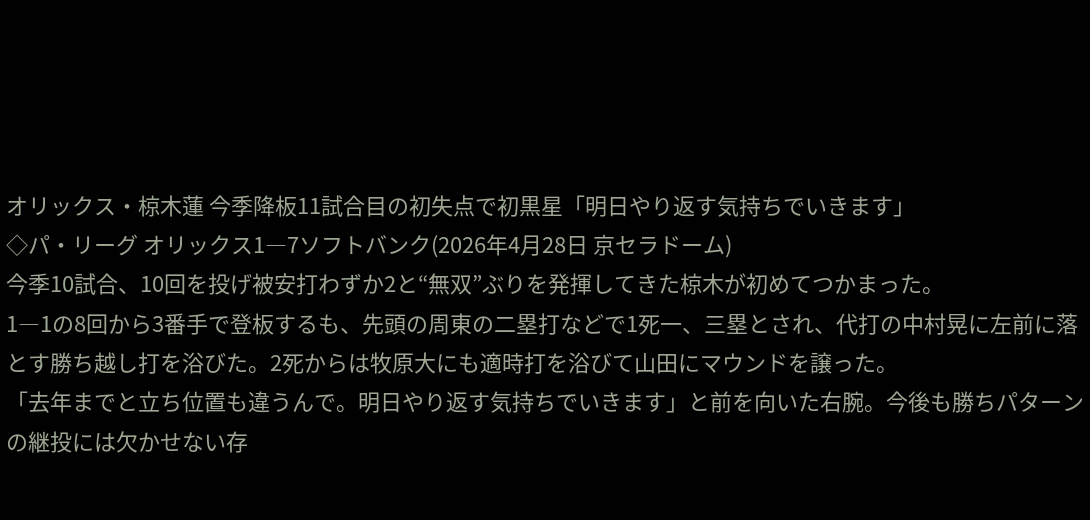オリックス・椋木蓮 今季降板11試合目の初失点で初黒星「明日やり返す気持ちでいきます」
◇パ・リーグ オリックス1―7ソフトバンク(2026年4月28日 京セラドーム)
今季10試合、10回を投げ被安打わずか2と“無双”ぶりを発揮してきた椋木が初めてつかまった。
1―1の8回から3番手で登板するも、先頭の周東の二塁打などで1死一、三塁とされ、代打の中村晃に左前に落とす勝ち越し打を浴びた。2死からは牧原大にも適時打を浴びて山田にマウンドを譲った。
「去年までと立ち位置も違うんで。明日やり返す気持ちでいきます」と前を向いた右腕。今後も勝ちパターンの継投には欠かせない存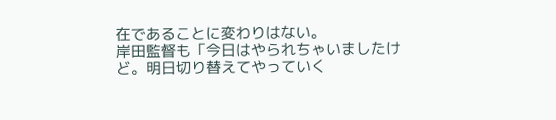在であることに変わりはない。
岸田監督も「今日はやられちゃいましたけど。明日切り替えてやっていく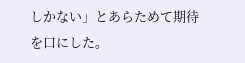しかない」とあらためて期待を口にした。